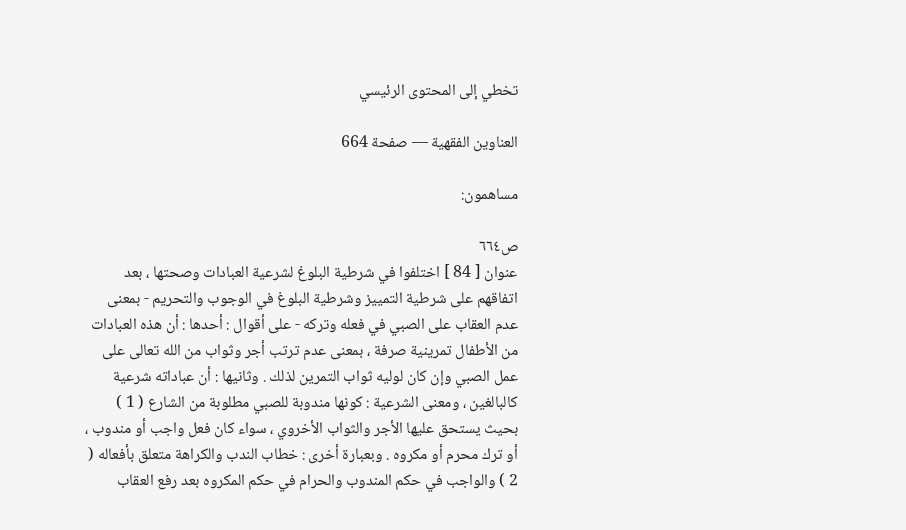تخطي إلى المحتوى الرئيسي

العناوين الفقهية — صفحة 664

مساهمون:

ص٦٦٤
عنوان [ 84 ] اختلفوا في شرطية البلوغ لشرعية العبادات وصحتها ، بعد اتفاقهم على شرطية التمييز وشرطية البلوغ في الوجوب والتحريم - بمعنى عدم العقاب على الصبي في فعله وتركه - على أقوال : أحدها : أن هذه العبادات من الأطفال تمرينية صرفة ، بمعنى عدم ترتب أجر وثواب من الله تعالى على عمل الصبي وإن كان لوليه ثواب التمرين لذلك . وثانيها : أن عباداته شرعية كالبالغين ، ومعنى الشرعية : كونها مندوبة للصبي مطلوبة من الشارع ( 1 ) بحيث يستحق عليها الأجر والثواب الأخروي ، سواء كان فعل واجب أو مندوب ، أو ترك محرم أو مكروه . وبعبارة أخرى : خطاب الندب والكراهة متعلق بأفعاله ( 2 ) والواجب في حكم المندوب والحرام في حكم المكروه بعد رفع العقاب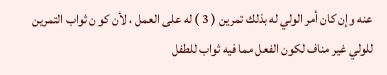عنه وإن كان أمر الولي له بذلك تمرين ( 3 ) له على العمل ، لأن كو ن ثواب التمرين للولي غير مناف لكون الفعل مما فيه ثواب للطفل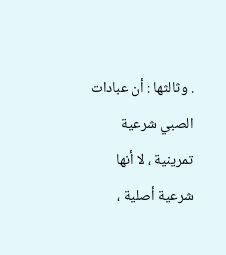. وثالثها : أن عبادات الصبي شرعية تمرينية ، لا أنها شرعية أصلية ،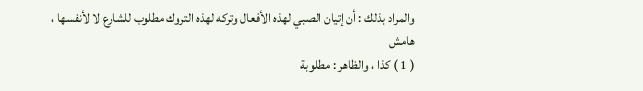والمراد بذلك : أن إتيان الصبي لهذه الأفعال وتركه لهذه التروك مطلوب للشارع لا لأنفسها ،
هامش
( 1 ) كذا ، والظاهر : مطلوبة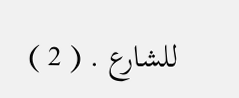للشارع . ( 2 )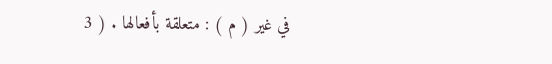في غير ( م ) : متعلقة بأفعالها . ( 3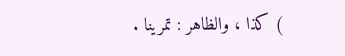) كذا ، والظاهر : تمرينا .